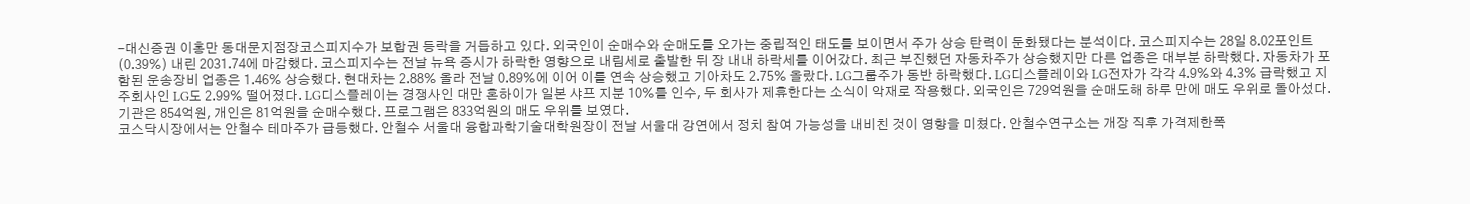-대신증권 이홍만 동대문지점장코스피지수가 보합권 등락을 거듭하고 있다. 외국인이 순매수와 순매도를 오가는 중립적인 태도를 보이면서 주가 상승 탄력이 둔화됐다는 분석이다. 코스피지수는 28일 8.02포인트(0.39%) 내린 2031.74에 마감했다. 코스피지수는 전날 뉴욕 증시가 하락한 영향으로 내림세로 출발한 뒤 장 내내 하락세를 이어갔다. 최근 부진했던 자동차주가 상승했지만 다른 업종은 대부분 하락했다. 자동차가 포함된 운송장비 업종은 1.46% 상승했다. 현대차는 2.88% 올라 전날 0.89%에 이어 이틀 연속 상승했고 기아차도 2.75% 올랐다. LG그룹주가 동반 하락했다. LG디스플레이와 LG전자가 각각 4.9%와 4.3% 급락했고 지주회사인 LG도 2.99% 떨어졌다. LG디스플레이는 경쟁사인 대만 혼하이가 일본 샤프 지분 10%를 인수, 두 회사가 제휴한다는 소식이 악재로 작용했다. 외국인은 729억원을 순매도해 하루 만에 매도 우위로 돌아섰다. 기관은 854억원, 개인은 81억원을 순매수했다. 프로그램은 833억원의 매도 우위를 보였다.
코스닥시장에서는 안철수 테마주가 급등했다. 안철수 서울대 융합과학기술대학원장이 전날 서울대 강연에서 정치 참여 가능성을 내비친 것이 영향을 미쳤다. 안철수연구소는 개장 직후 가격제한폭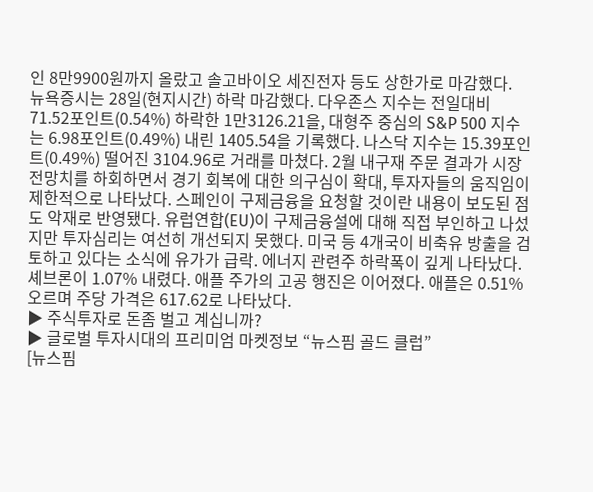인 8만9900원까지 올랐고 솔고바이오 세진전자 등도 상한가로 마감했다.
뉴욕증시는 28일(현지시간) 하락 마감했다. 다우존스 지수는 전일대비 71.52포인트(0.54%) 하락한 1만3126.21을, 대형주 중심의 S&P 500 지수는 6.98포인트(0.49%) 내린 1405.54을 기록했다. 나스닥 지수는 15.39포인트(0.49%) 떨어진 3104.96로 거래를 마쳤다. 2월 내구재 주문 결과가 시장 전망치를 하회하면서 경기 회복에 대한 의구심이 확대, 투자자들의 움직임이 제한적으로 나타났다. 스페인이 구제금융을 요청할 것이란 내용이 보도된 점도 악재로 반영됐다. 유럽연합(EU)이 구제금융설에 대해 직접 부인하고 나섰지만 투자심리는 여선히 개선되지 못했다. 미국 등 4개국이 비축유 방출을 검토하고 있다는 소식에 유가가 급락. 에너지 관련주 하락폭이 깊게 나타났다. 셰브론이 1.07% 내렸다. 애플 주가의 고공 행진은 이어졌다. 애플은 0.51% 오르며 주당 가격은 617.62로 나타났다.
▶ 주식투자로 돈좀 벌고 계십니까?
▶ 글로벌 투자시대의 프리미엄 마켓정보 “뉴스핌 골드 클럽”
[뉴스핌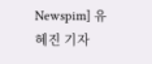Newspim] 유혜진 기자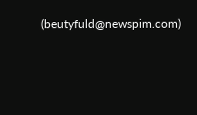(beutyfuld@newspim.com)